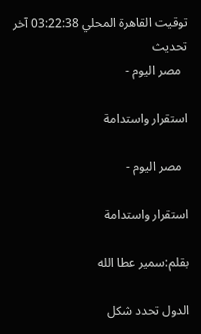توقيت القاهرة المحلي 03:22:38 آخر تحديث
  مصر اليوم -

استقرار واستدامة

  مصر اليوم -

استقرار واستدامة

بقلم:سمير عطا الله

الدول تحدد شكل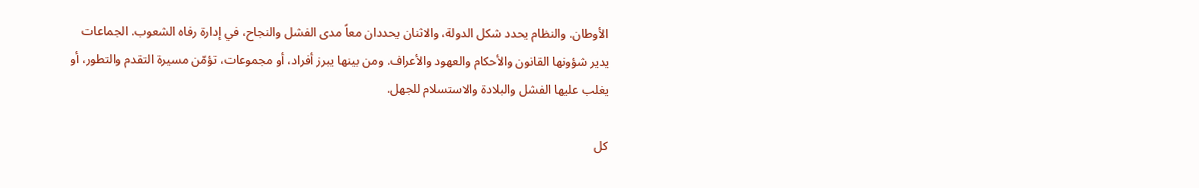الأوطان. والنظام يحدد شكل الدولة، والاثنان يحددان معاً مدى الفشل والنجاح، في إدارة رفاه الشعوب. الجماعات يدير شؤونها القانون والأحكام والعهود والأعراف. ومن بينها يبرز أفراد، أو مجموعات، تؤمّن مسيرة التقدم والتطور، أو يغلب عليها الفشل والبلادة والاستسلام للجهل.

كل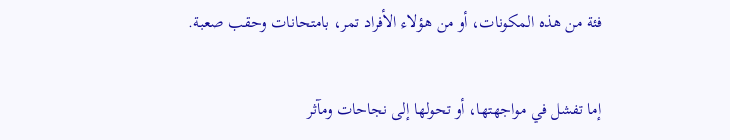فئة من هذه المكونات، أو من هؤلاء الأفراد تمر، بامتحانات وحقب صعبة.

إما تفشل في مواجهتها، أو تحولها إلى نجاحات ومآثر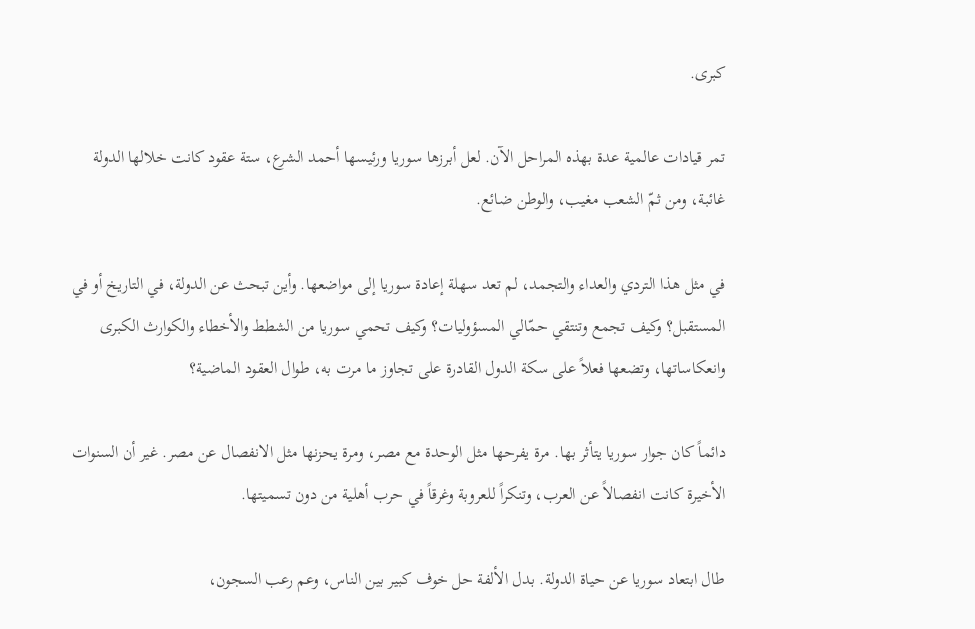كبرى.

تمر قيادات عالمية عدة بهذه المراحل الآن. لعل أبرزها سوريا ورئيسها أحمد الشرع، ستة عقود كانت خلالها الدولة غائبة، ومن ثمّ الشعب مغيب، والوطن ضائع.

في مثل هذا التردي والعداء والتجمد، لم تعد سهلة إعادة سوريا إلى مواضعها. وأين تبحث عن الدولة، في التاريخ أو في المستقبل؟ وكيف تجمع وتنتقي حمّالي المسؤوليات؟ وكيف تحمي سوريا من الشطط والأخطاء والكوارث الكبرى وانعكاساتها، وتضعها فعلاً على سكة الدول القادرة على تجاوز ما مرت به، طوال العقود الماضية؟

دائماً كان جوار سوريا يتأثر بها. مرة يفرحها مثل الوحدة مع مصر، ومرة يحزنها مثل الانفصال عن مصر. غير أن السنوات الأخيرة كانت انفصالاً عن العرب، وتنكراً للعروبة وغرقاً في حرب أهلية من دون تسميتها.

طال ابتعاد سوريا عن حياة الدولة. بدل الألفة حل خوف كبير بين الناس، وعم رعب السجون،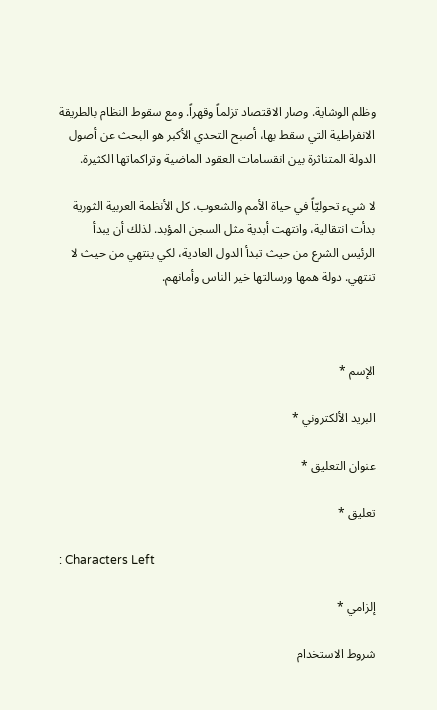وظلم الوشاية. وصار الاقتصاد تزلماً وقهراً. ومع سقوط النظام بالطريقة الانفراطية التي سقط بها، أصبح التحدي الأكبر هو البحث عن أصول الدولة المتناثرة بين انقسامات العقود الماضية وتراكماتها الكثيرة.

لا شيء تحوليّاً في حياة الأمم والشعوب. كل الأنظمة العربية الثورية بدأت انتقالية، وانتهت أبدية مثل السجن المؤبد. لذلك أن يبدأ الرئيس الشرع من حيث تبدأ الدول العادية، لكي ينتهي من حيث لا تنتهي. دولة همها ورسالتها خير الناس وأمانهم.



الإسم *

البريد الألكتروني *

عنوان التعليق *

تعليق *

: Characters Left

إلزامي *

شروط الاستخدام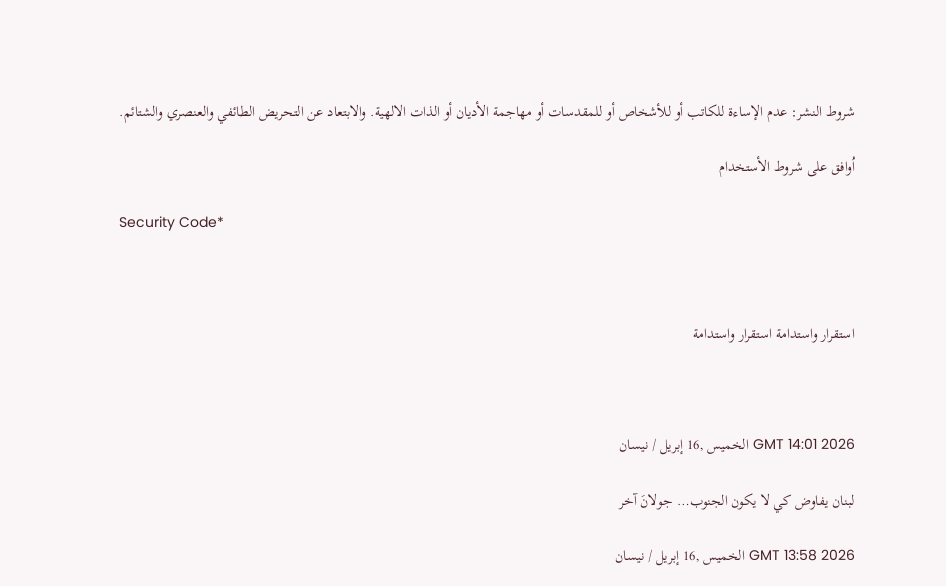شروط النشر: عدم الإساءة للكاتب أو للأشخاص أو للمقدسات أو مهاجمة الأديان أو الذات الالهية. والابتعاد عن التحريض الطائفي والعنصري والشتائم.

اُوافق على شروط الأستخدام

Security Code*



استقرار واستدامة استقرار واستدامة



GMT 14:01 2026 الخميس ,16 إبريل / نيسان

لبنان يفاوض كي لا يكون الجنوب… جولانَ آخر

GMT 13:58 2026 الخميس ,16 إبريل / نيسان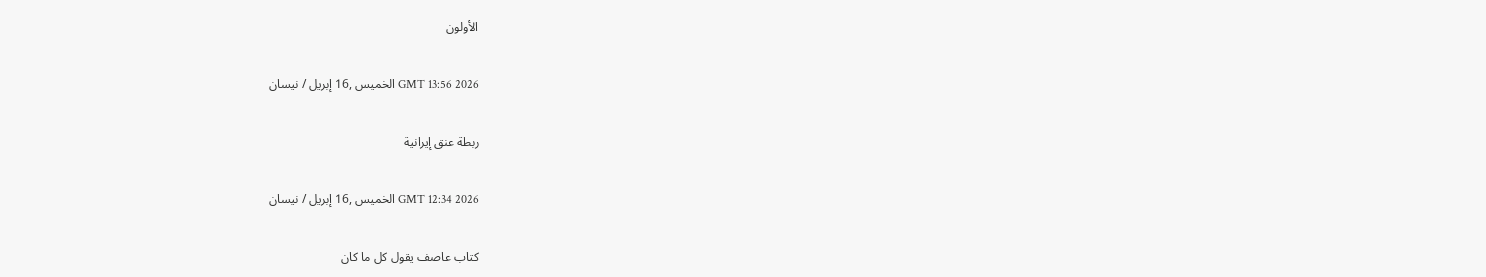الأولون

GMT 13:56 2026 الخميس ,16 إبريل / نيسان

ربطة عنق إيرانية

GMT 12:34 2026 الخميس ,16 إبريل / نيسان

كتاب عاصف يقول كل ما كان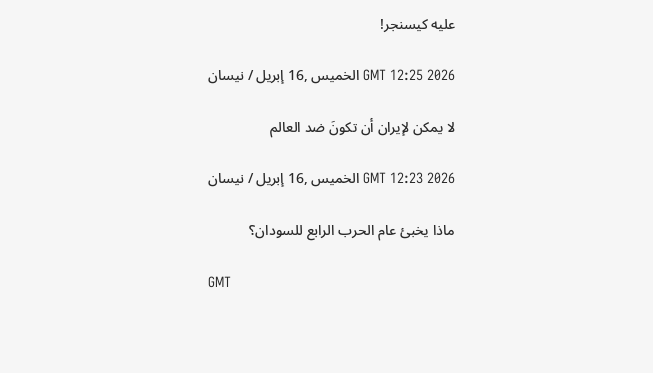عليه كيسنجر!

GMT 12:25 2026 الخميس ,16 إبريل / نيسان

لا يمكن لإيران أن تكونَ ضد العالم

GMT 12:23 2026 الخميس ,16 إبريل / نيسان

ماذا يخبئ عام الحرب الرابع للسودان؟

GMT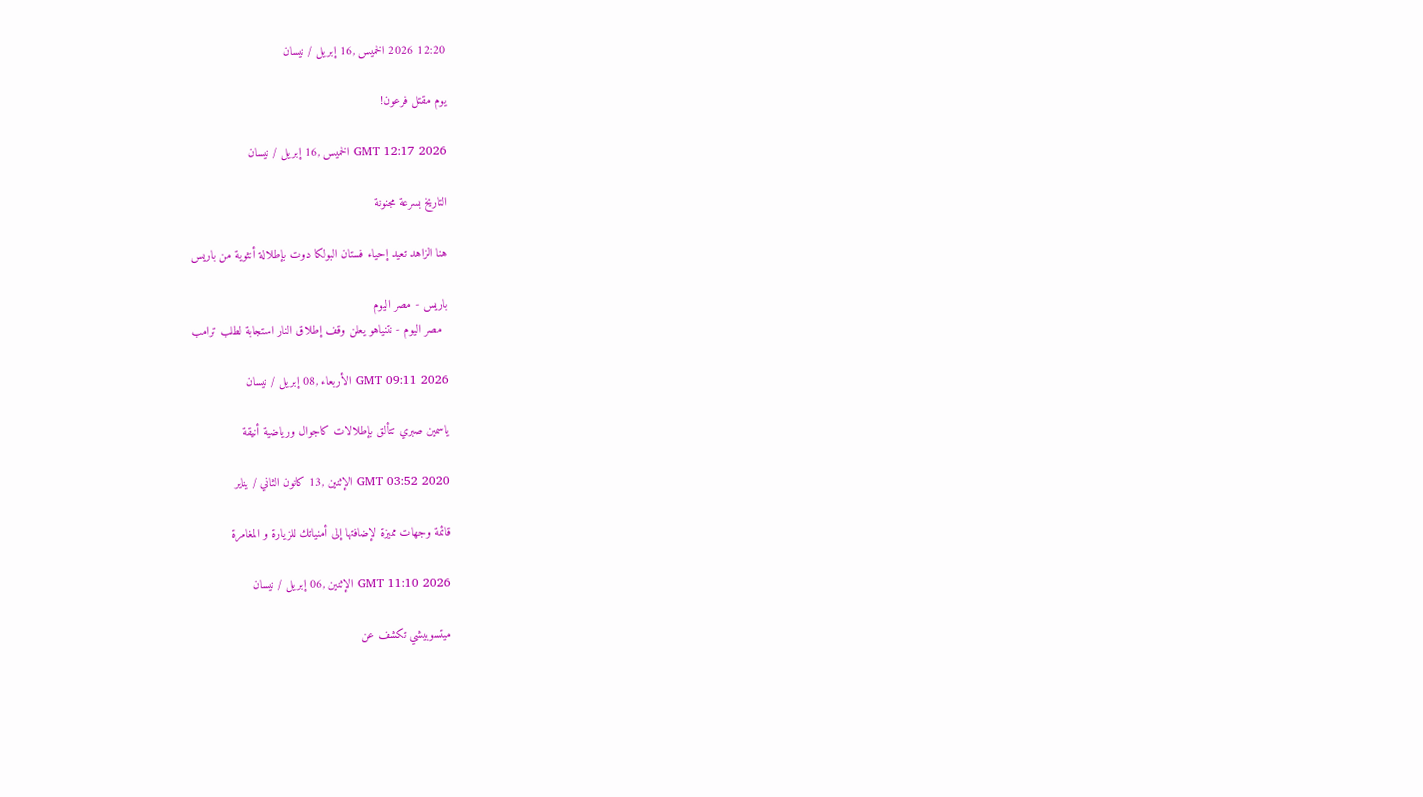12:20 2026 الخميس ,16 إبريل / نيسان

يوم مقتل فرعون!

GMT 12:17 2026 الخميس ,16 إبريل / نيسان

التاريخ بسرعة مجنونة

هنا الزاهد تعيد إحياء فستان البولكا دوت بإطلالة أنثوية من باريس

باريس - مصر اليوم
  مصر اليوم - نتنياهو يعلن وقف إطلاق النار استجابة لطلب ترامب

GMT 09:11 2026 الأربعاء ,08 إبريل / نيسان

ياسمين صبري تتألق بإطلالات كاجوال ورياضية أنيقة

GMT 03:52 2020 الإثنين ,13 كانون الثاني / يناير

قائمة وجهات مميزة لإضافتها إلى أمنياتك للزيارة و المغامرة

GMT 11:10 2026 الإثنين ,06 إبريل / نيسان

ميتسوبيشي تكشف عن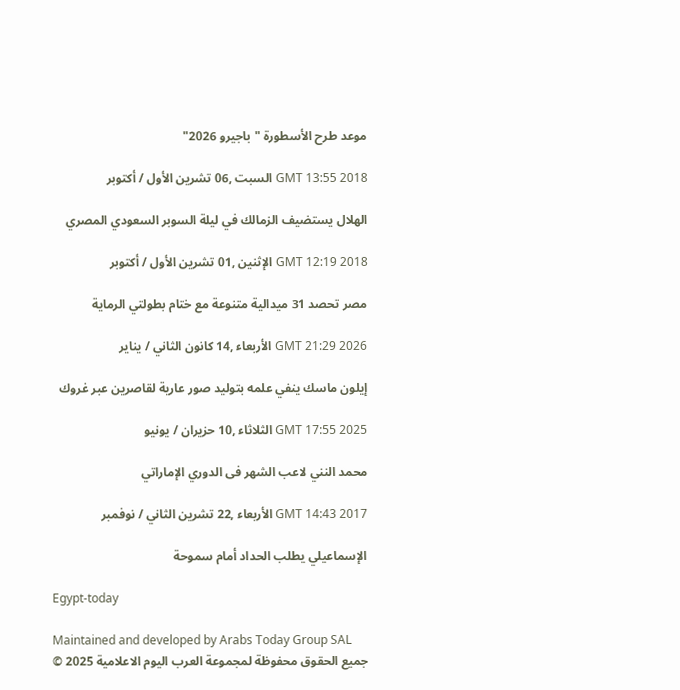موعد طرح الأسطورة "باجيرو 2026"

GMT 13:55 2018 السبت ,06 تشرين الأول / أكتوبر

الهلال يستضيف الزمالك في ليلة السوبر السعودي المصري

GMT 12:19 2018 الإثنين ,01 تشرين الأول / أكتوبر

مصر تحصد 31 ميدالية متنوعة مع ختام بطولتي الرماية

GMT 21:29 2026 الأربعاء ,14 كانون الثاني / يناير

إيلون ماسك ينفي علمه بتوليد صور عارية لقاصرين عبر غروك

GMT 17:55 2025 الثلاثاء ,10 حزيران / يونيو

محمد النني لاعب الشهر فى الدوري الإماراتي

GMT 14:43 2017 الأربعاء ,22 تشرين الثاني / نوفمبر

الإسماعيلي يطلب الحداد أمام سموحة

Egypt-today

Maintained and developed by Arabs Today Group SAL
جميع الحقوق محفوظة لمجموعة العرب اليوم الاعلامية 2025 ©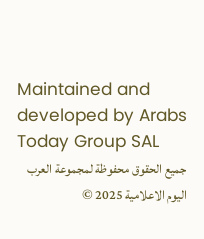Maintained and developed by Arabs Today Group SAL
جميع الحقوق محفوظة لمجموعة العرب اليوم الاعلامية 2025 ©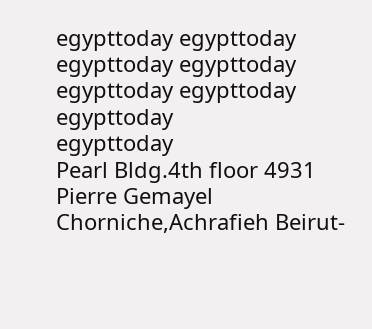egypttoday egypttoday egypttoday egypttoday
egypttoday egypttoday egypttoday
egypttoday
Pearl Bldg.4th floor 4931 Pierre Gemayel Chorniche,Achrafieh Beirut-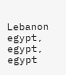Lebanon
egypt, egypt, egypt